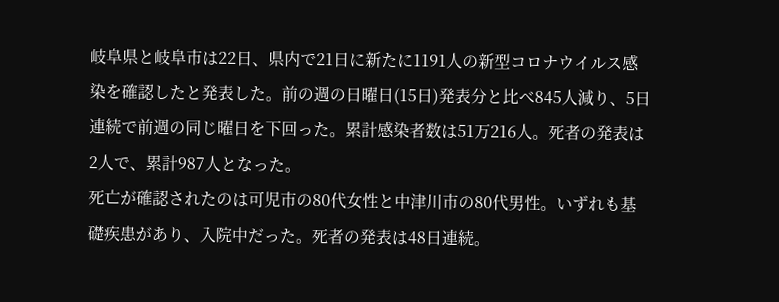岐阜県と岐阜市は22日、県内で21日に新たに1191人の新型コロナウイルス感染を確認したと発表した。前の週の日曜日(15日)発表分と比べ845人減り、5日連続で前週の同じ曜日を下回った。累計感染者数は51万216人。死者の発表は2人で、累計987人となった。
死亡が確認されたのは可児市の80代女性と中津川市の80代男性。いずれも基礎疾患があり、入院中だった。死者の発表は48日連続。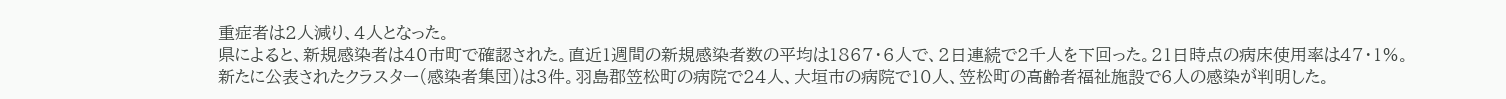重症者は2人減り、4人となった。
県によると、新規感染者は40市町で確認された。直近1週間の新規感染者数の平均は1867・6人で、2日連続で2千人を下回った。21日時点の病床使用率は47・1%。
新たに公表されたクラスター(感染者集団)は3件。羽島郡笠松町の病院で24人、大垣市の病院で10人、笠松町の高齢者福祉施設で6人の感染が判明した。